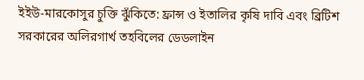ইইউ-মারকোসুর চুক্তি ঝুঁকিতে: ফ্রান্স ও ইতালির কৃষি দাবি এবং ব্রিটিশ সরকারের অলিরগার্খ তহবিলের ডেডলাইন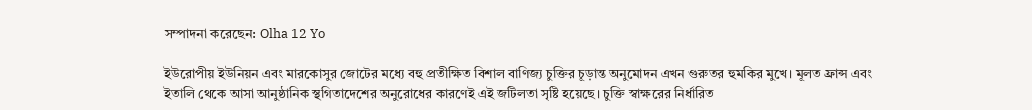সম্পাদনা করেছেন: Olha 12 Yo

ইউরোপীয় ইউনিয়ন এবং মারকোসুর জোটের মধ্যে বহু প্রতীক্ষিত বিশাল বাণিজ্য চুক্তির চূড়ান্ত অনুমোদন এখন গুরুতর হুমকির মুখে। মূলত ফ্রান্স এবং ইতালি থেকে আসা আনুষ্ঠানিক স্থগিতাদেশের অনুরোধের কারণেই এই জটিলতা সৃষ্টি হয়েছে। চুক্তি স্বাক্ষরের নির্ধারিত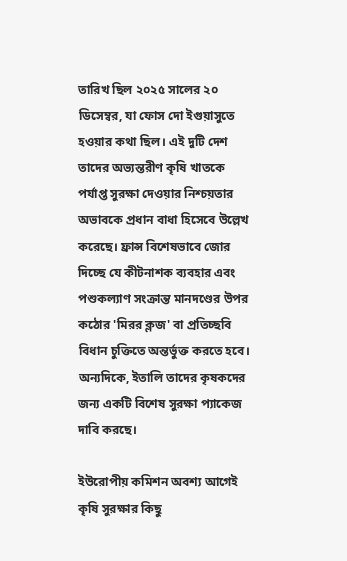তারিখ ছিল ২০২৫ সালের ২০ ডিসেম্বর, যা ফোস দো ইগুয়াসুতে হওয়ার কথা ছিল। এই দুটি দেশ তাদের অভ্যন্তরীণ কৃষি খাতকে পর্যাপ্ত সুরক্ষা দেওয়ার নিশ্চয়তার অভাবকে প্রধান বাধা হিসেবে উল্লেখ করেছে। ফ্রান্স বিশেষভাবে জোর দিচ্ছে যে কীটনাশক ব্যবহার এবং পশুকল্যাণ সংক্রান্ত মানদণ্ডের উপর কঠোর 'মিরর ক্লজ' বা প্রতিচ্ছবি বিধান চুক্তিতে অন্তর্ভুক্ত করতে হবে। অন্যদিকে, ইতালি তাদের কৃষকদের জন্য একটি বিশেষ সুরক্ষা প্যাকেজ দাবি করছে।

ইউরোপীয় কমিশন অবশ্য আগেই কৃষি সুরক্ষার কিছু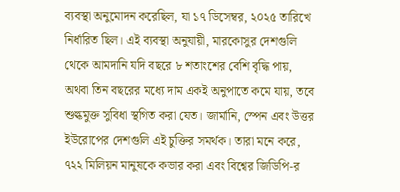ব্যবস্থা অনুমোদন করেছিল, যা ১৭ ডিসেম্বর, ২০২৫ তারিখে নির্ধারিত ছিল। এই ব্যবস্থা অনুযায়ী, মারকোসুর দেশগুলি থেকে আমদানি যদি বছরে ৮ শতাংশের বেশি বৃদ্ধি পায়, অথবা তিন বছরের মধ্যে দাম একই অনুপাতে কমে যায়, তবে শুল্কমুক্ত সুবিধা স্থগিত করা যেত। জার্মানি, স্পেন এবং উত্তর ইউরোপের দেশগুলি এই চুক্তির সমর্থক। তারা মনে করে, ৭২২ মিলিয়ন মানুষকে কভার করা এবং বিশ্বের জিডিপি-র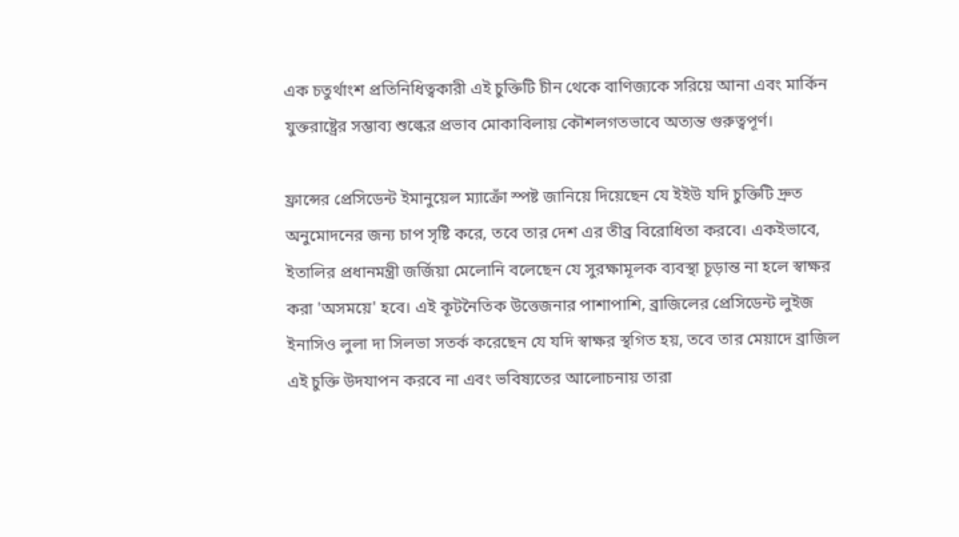এক চতুর্থাংশ প্রতিনিধিত্বকারী এই চুক্তিটি চীন থেকে বাণিজ্যকে সরিয়ে আনা এবং মার্কিন যুক্তরাষ্ট্রের সম্ভাব্য শুল্কের প্রভাব মোকাবিলায় কৌশলগতভাবে অত্যন্ত গুরুত্বপূর্ণ।

ফ্রান্সের প্রেসিডেন্ট ইমানুয়েল ম্যাক্রোঁ স্পষ্ট জানিয়ে দিয়েছেন যে ইইউ যদি চুক্তিটি দ্রুত অনুমোদনের জন্য চাপ সৃষ্টি করে, তবে তার দেশ এর তীব্র বিরোধিতা করবে। একইভাবে, ইতালির প্রধানমন্ত্রী জর্জিয়া মেলোনি বলেছেন যে সুরক্ষামূলক ব্যবস্থা চূড়ান্ত না হলে স্বাক্ষর করা 'অসময়ে' হবে। এই কূটনৈতিক উত্তেজনার পাশাপাশি, ব্রাজিলের প্রেসিডেন্ট লুইজ ইনাসিও লুলা দা সিলভা সতর্ক করেছেন যে যদি স্বাক্ষর স্থগিত হয়, তবে তার মেয়াদে ব্রাজিল এই চুক্তি উদযাপন করবে না এবং ভবিষ্যতের আলোচনায় তারা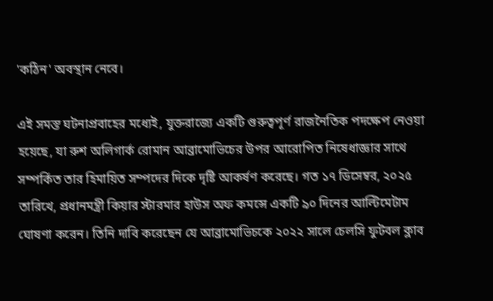'কঠিন' অবস্থান নেবে।

এই সমস্ত ঘটনাপ্রবাহের মধ্যেই, যুক্তরাজ্যে একটি গুরুত্বপূর্ণ রাজনৈতিক পদক্ষেপ নেওয়া হয়েছে, যা রুশ অলিগার্ক রোমান আব্রামোভিচের উপর আরোপিত নিষেধাজ্ঞার সাথে সম্পর্কিত তার হিমায়িত সম্পদের দিকে দৃষ্টি আকর্ষণ করেছে। গত ১৭ ডিসেম্বর, ২০২৫ তারিখে, প্রধানমন্ত্রী কিয়ার স্টারমার হাউস অফ কমন্সে একটি ৯০ দিনের আল্টিমেটাম ঘোষণা করেন। তিনি দাবি করেছেন যে আব্রামোভিচকে ২০২২ সালে চেলসি ফুটবল ক্লাব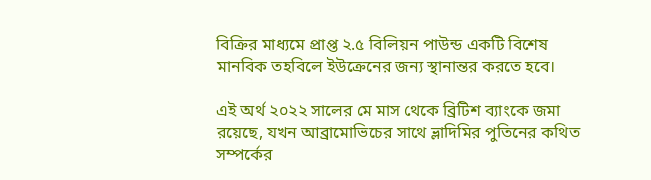বিক্রির মাধ্যমে প্রাপ্ত ২.৫ বিলিয়ন পাউন্ড একটি বিশেষ মানবিক তহবিলে ইউক্রেনের জন্য স্থানান্তর করতে হবে।

এই অর্থ ২০২২ সালের মে মাস থেকে ব্রিটিশ ব্যাংকে জমা রয়েছে, যখন আব্রামোভিচের সাথে ভ্লাদিমির পুতিনের কথিত সম্পর্কের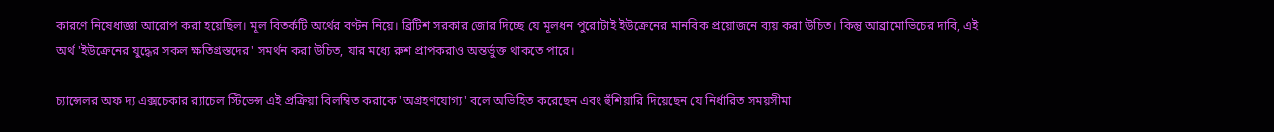কারণে নিষেধাজ্ঞা আরোপ করা হয়েছিল। মূল বিতর্কটি অর্থের বণ্টন নিয়ে। ব্রিটিশ সরকার জোর দিচ্ছে যে মূলধন পুরোটাই ইউক্রেনের মানবিক প্রয়োজনে ব্যয় করা উচিত। কিন্তু আব্রামোভিচের দাবি, এই অর্থ 'ইউক্রেনের যুদ্ধের সকল ক্ষতিগ্রস্তদের' সমর্থন করা উচিত, যার মধ্যে রুশ প্রাপকরাও অন্তর্ভুক্ত থাকতে পারে।

চ্যান্সেলর অফ দ্য এক্সচেকার র‍্যাচেল স্টিভেন্স এই প্রক্রিয়া বিলম্বিত করাকে 'অগ্রহণযোগ্য' বলে অভিহিত করেছেন এবং হুঁশিয়ারি দিয়েছেন যে নির্ধারিত সময়সীমা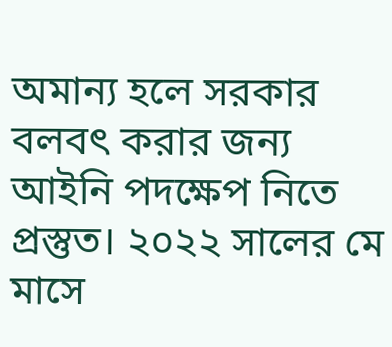অমান্য হলে সরকার বলবৎ করার জন্য আইনি পদক্ষেপ নিতে প্রস্তুত। ২০২২ সালের মে মাসে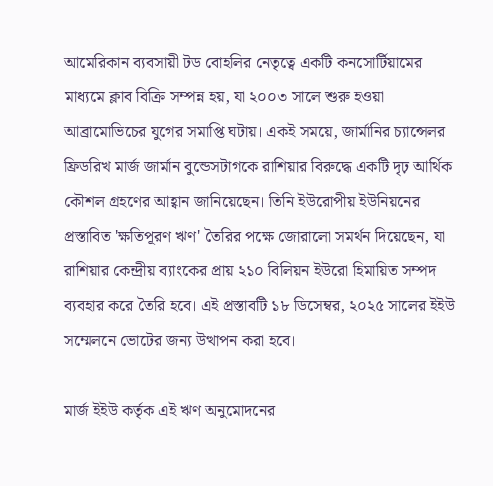আমেরিকান ব্যবসায়ী টড বোহলির নেতৃত্বে একটি কনসোর্টিয়ামের মাধ্যমে ক্লাব বিক্রি সম্পন্ন হয়, যা ২০০৩ সালে শুরু হওয়া আব্রামোভিচের যুগের সমাপ্তি ঘটায়। একই সময়ে, জার্মানির চ্যান্সেলর ফ্রিডরিখ মার্জ জার্মান বুন্ডেসটাগকে রাশিয়ার বিরুদ্ধে একটি দৃঢ় আর্থিক কৌশল গ্রহণের আহ্বান জানিয়েছেন। তিনি ইউরোপীয় ইউনিয়নের প্রস্তাবিত 'ক্ষতিপূরণ ঋণ' তৈরির পক্ষে জোরালো সমর্থন দিয়েছেন, যা রাশিয়ার কেন্দ্রীয় ব্যাংকের প্রায় ২১০ বিলিয়ন ইউরো হিমায়িত সম্পদ ব্যবহার করে তৈরি হবে। এই প্রস্তাবটি ১৮ ডিসেম্বর, ২০২৫ সালের ইইউ সম্মেলনে ভোটের জন্য উত্থাপন করা হবে।

মার্জ ইইউ কর্তৃক এই ঋণ অনুমোদনের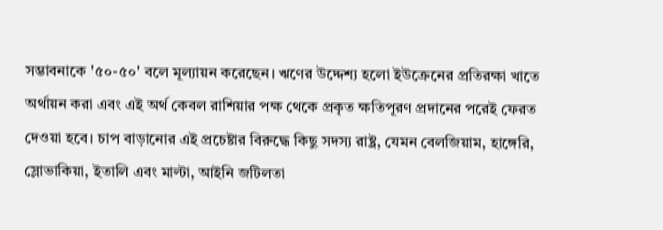সম্ভাবনাকে '৫০-৫০' বলে মূল্যায়ন করেছেন। ঋণের উদ্দেশ্য হলো ইউক্রেনের প্রতিরক্ষা খাতে অর্থায়ন করা এবং এই অর্থ কেবল রাশিয়ার পক্ষ থেকে প্রকৃত ক্ষতিপূরণ প্রদানের পরেই ফেরত দেওয়া হবে। চাপ বাড়ানোর এই প্রচেষ্টার বিরুদ্ধে কিছু সদস্য রাষ্ট্র, যেমন বেলজিয়াম, হাঙ্গেরি, স্লোভাকিয়া, ইতালি এবং মাল্টা, আইনি জটিলতা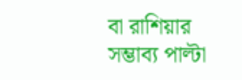বা রাশিয়ার সম্ভাব্য পাল্টা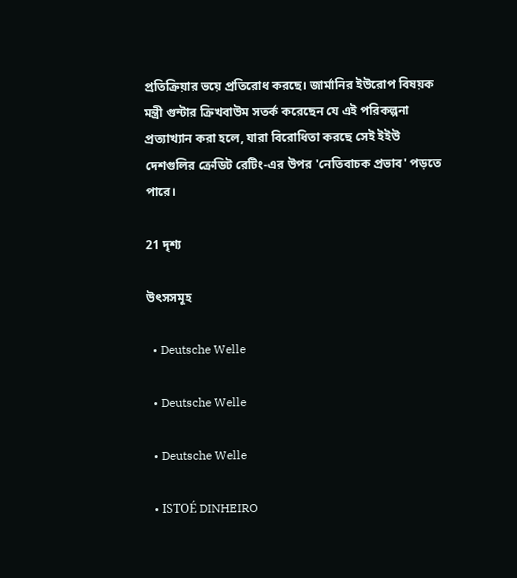প্রতিক্রিয়ার ভয়ে প্রতিরোধ করছে। জার্মানির ইউরোপ বিষয়ক মন্ত্রী গুন্টার ক্রিখবাউম সতর্ক করেছেন যে এই পরিকল্পনা প্রত্যাখ্যান করা হলে, যারা বিরোধিতা করছে সেই ইইউ দেশগুলির ক্রেডিট রেটিং-এর উপর 'নেতিবাচক প্রভাব' পড়তে পারে।

21 দৃশ্য

উৎসসমূহ

  • Deutsche Welle

  • Deutsche Welle

  • Deutsche Welle

  • ISTOÉ DINHEIRO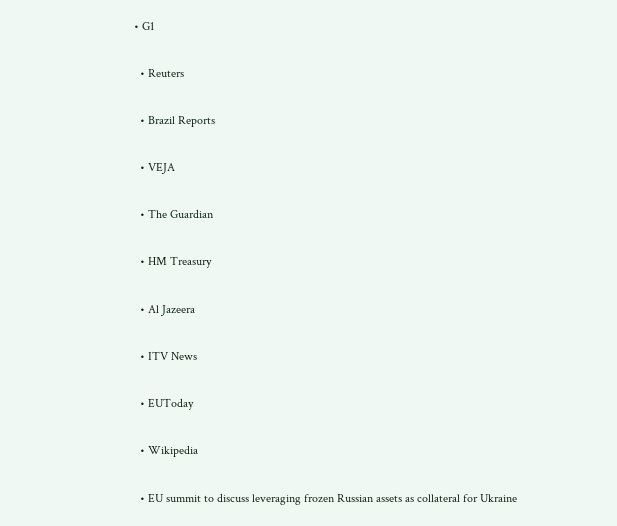• G1

  • Reuters

  • Brazil Reports

  • VEJA

  • The Guardian

  • HM Treasury

  • Al Jazeera

  • ITV News

  • EUToday

  • Wikipedia

  • EU summit to discuss leveraging frozen Russian assets as collateral for Ukraine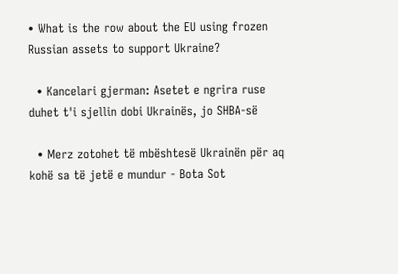• What is the row about the EU using frozen Russian assets to support Ukraine?

  • Kancelari gjerman: Asetet e ngrira ruse duhet t'i sjellin dobi Ukrainës, jo SHBA-së

  • Merz zotohet të mbështesë Ukrainën për aq kohë sa të jetë e mundur - Bota Sot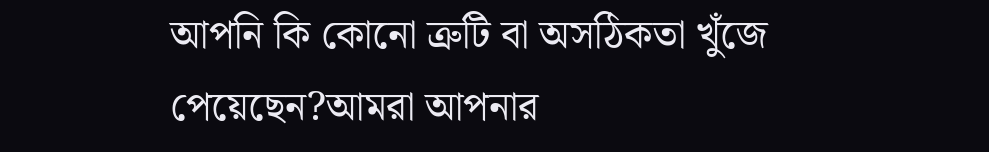আপনি কি কোনো ত্রুটি বা অসঠিকতা খুঁজে পেয়েছেন?আমরা আপনার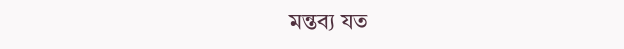মন্তব্য যত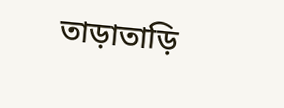তাড়াতাড়ি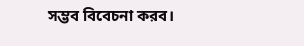সম্ভব বিবেচনা করব।